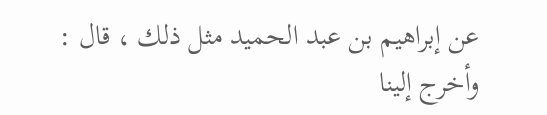عن إبراهيم بن عبد الحميد مثل ذلك ، قال : وأخرج إلينا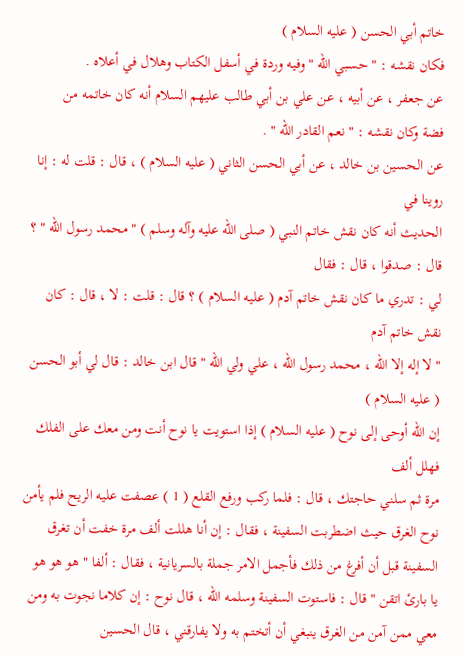خاتم أبي الحسن ( عليه السلام )
فكان نقشه : " حسبي الله " وفيه وردة في أسفل الكتاب وهلال في أعلاه .
عن جعفر ، عن أبيه ، عن علي بن أبي طالب عليهم السلام أنه كان خاتمه من
فضة وكان نقشه : " نعم القادر الله " .
عن الحسين بن خالد ، عن أبي الحسن الثاني ( عليه السلام ) ، قال : قلت له : إنا روينا في
الحديث أنه كان نقش خاتم النبي ( صلى الله عليه وآله وسلم ) " محمد رسول الله " ؟ قال : صدقوا ، قال : فقال
لي : تدري ما كان نقش خاتم آدم ( عليه السلام ) ؟ قال : قلت : لا ، قال : كان نقش خاتم آدم
" لا إله إلا الله ، محمد رسول الله ، علي ولي الله " قال ابن خالد : قال لي أبو الحسن ( عليه السلام )
إن الله أوحى إلى نوح ( عليه السلام ) إذا استويت يا نوح أنت ومن معك على الفلك فهلل ألف
مرة ثم سلني حاجتك ، قال : فلما ركب ورفع القلع ( 1 ) عصفت عليه الريح فلم يأمن
نوح الغرق حيث اضطربت السفينة ، فقال : إن أنا هللت ألف مرة خفت أن تغرق
السفينة قبل أن أفرغ من ذلك فأجمل الامر جملة بالسريانية ، فقال : ألفا " هو هو هو
يا بارئ اتقن " قال : فاستوت السفينة وسلمه الله ، قال نوح : إن كلاما نجوت به ومن
معي ممن آمن من الغرق ينبغي أن أتختم به ولا يفارقني ، قال الحسين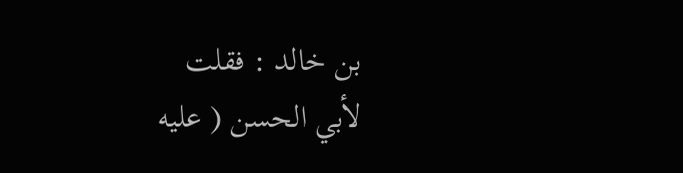بن خالد : فقلت
لأبي الحسن ( عليه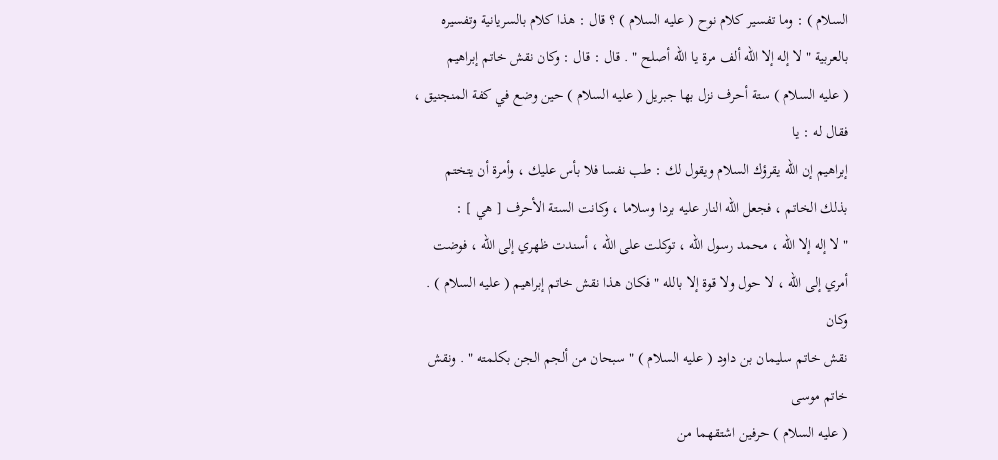السلام ) : وما تفسير كلام نوح ( عليه السلام ) ؟ قال : هذا كلام بالسريانية وتفسيره
بالعربية " لا إله إلا الله ألف مرة يا الله أصلح " . قال : قال : وكان نقش خاتم إبراهيم
( عليه السلام ) ستة أحرف نزل بها جبريل ( عليه السلام ) حين وضع في كفة المنجنيق ، فقال له : يا
إبراهيم إن الله يقرؤك السلام ويقول لك : طب نفسا فلا بأس عليك ، وأمرة أن يتختم
بذلك الخاتم ، فجعل الله النار عليه بردا وسلاما ، وكانت الستة الأحرف [ هي ] :
" لا إله إلا الله ، محمد رسول الله ، توكلت على الله ، أسندت ظهري إلى الله ، فوضت
أمري إلى الله ، لا حول ولا قوة إلا بالله " فكان هذا نقش خاتم إبراهيم ( عليه السلام ) . وكان
نقش خاتم سليمان بن داود ( عليه السلام ) " سبحان من ألجم الجن بكلمته " . ونقش خاتم موسى
( عليه السلام ) حرفين اشتقهما من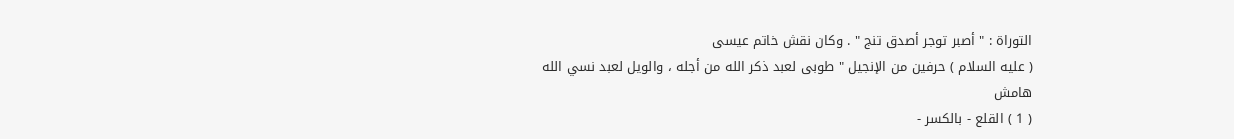التوراة : " أصبر توجر أصدق تنج " . وكان نقش خاتم عيسى
( عليه السلام ) حرفين من الإنجيل " طوبى لعبد ذكر الله من أجله ، والويل لعبد نسي الله
هامش
( 1 ) القلع - بالكسر -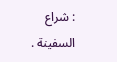: شراع السفينة .